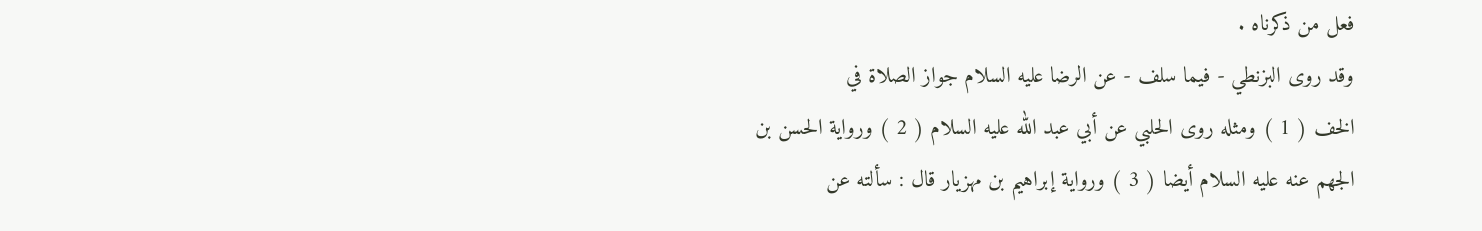فعل من ذكرناه .
وقد روى البزنطي - فيما سلف - عن الرضا عليه السلام جواز الصلاة في
الخف ( 1 ) ومثله روى الحلبي عن أبي عبد الله عليه السلام ( 2 ) ورواية الحسن بن
الجهم عنه عليه السلام أيضا ( 3 ) ورواية إبراهيم بن مهزيار قال : سألته عن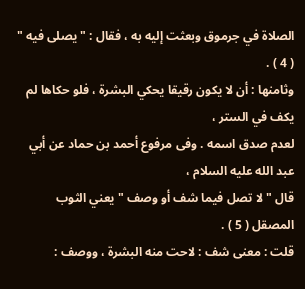الصلاة في جرموق وبعثت إليه به ، فقال : " يصلى فيه " ( 4 ) .
وثامنها : أن لا يكون رقيقا يحكي البشرة ، فلو حكاها لم يكف في الستر ،
لعدم صدق اسمه . وفى مرفوع أحمد بن حماد عن أبي عبد الله عليه السلام ،
قال " لا تصل فيما شف أو وصف " يعني الثوب المصقل ( 5 ) .
قلت : معنى شف : لاحت منه البشرة ، ووصف :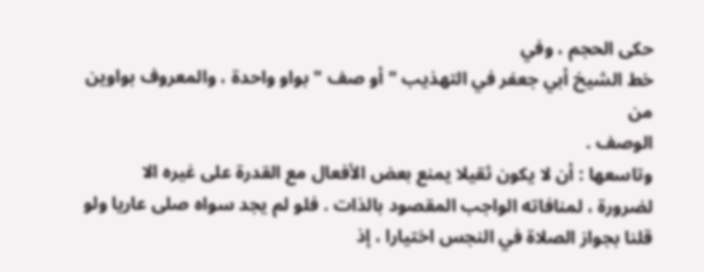حكى الحجم ، وفي
خط الشيخ أبي جعفر في التهذيب " أو صف " بواو واحدة ، والمعروف بواوين من
الوصف .
وتاسعها : أن لا يكون ثقيلا يمنع بعض الأفعال مع القدرة على غيره الا
لضرورة ، لمنافاته الواجب المقصود بالذات . فلو لم يجد سواه صلى عاريا ولو
قلنا بجواز الصلاة في النجس اختيارا ، إذ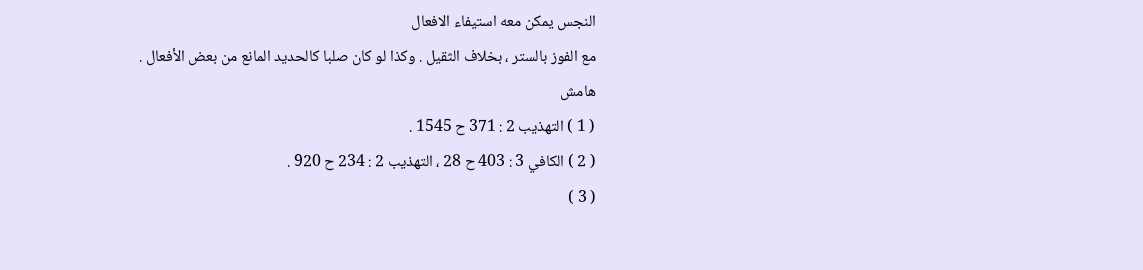النجس يمكن معه استيفاء الافعال
مع الفوز بالستر ، بخلاف الثقيل . وكذا لو كان صلبا كالحديد المانع من بعض الأفعال .
هامش
( 1 ) التهذيب 2 : 371 ح 1545 .
( 2 ) الكافي 3 : 403 ح 28 ، التهذيب 2 : 234 ح 920 .
( 3 )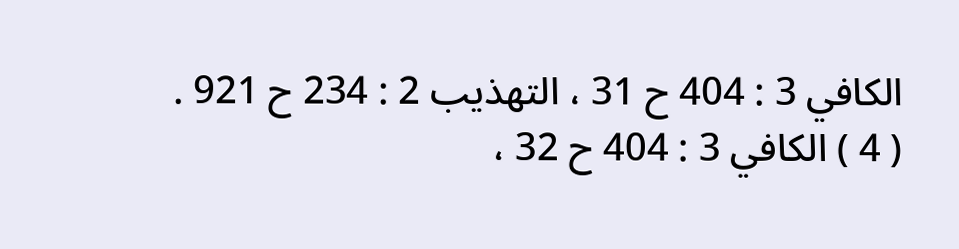الكافي 3 : 404 ح 31 ، التهذيب 2 : 234 ح 921 .
( 4 ) الكافي 3 : 404 ح 32 ،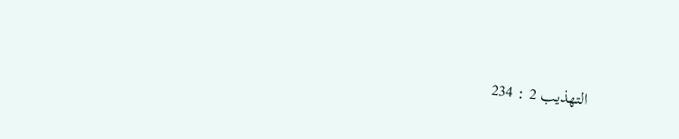التهذيب 2 : 234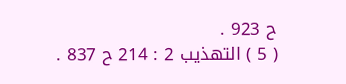ح 923 .
( 5 ) التهذيب 2 : 214 ح 837 .